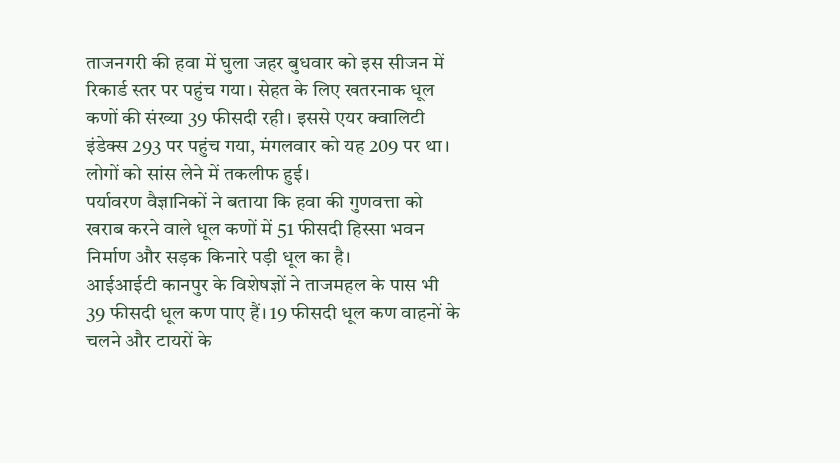ताजनगरी की हवा में घुला जहर बुधवार को इस सीजन में रिकार्ड स्तर पर पहुंच गया। सेहत के लिए खतरनाक धूल कणों की संख्या 39 फीसदी रही। इससे एयर क्वालिटी इंडेक्स 293 पर पहुंच गया, मंगलवार को यह 209 पर था। लोगों को सांस लेने में तकलीफ हुई।
पर्यावरण वैज्ञानिकों ने बताया कि हवा की गुणवत्ता को खराब करने वाले धूल कणों में 51 फीसदी हिस्सा भवन निर्माण और सड़क किनारे पड़ी धूल का है।
आईआईटी कानपुर के विशेषज्ञों ने ताजमहल के पास भी 39 फीसदी धूल कण पाए हैं। 19 फीसदी धूल कण वाहनों के चलने और टायरों के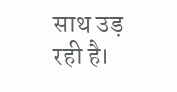साथ उड़ रही है।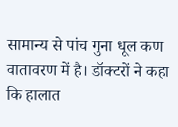सामान्य से पांच गुना धूल कण वातावरण में है। डॉक्टरों ने कहा कि हालात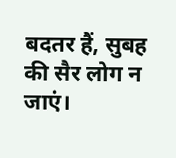बदतर हैं, सुबह की सैर लोग न जाएं।